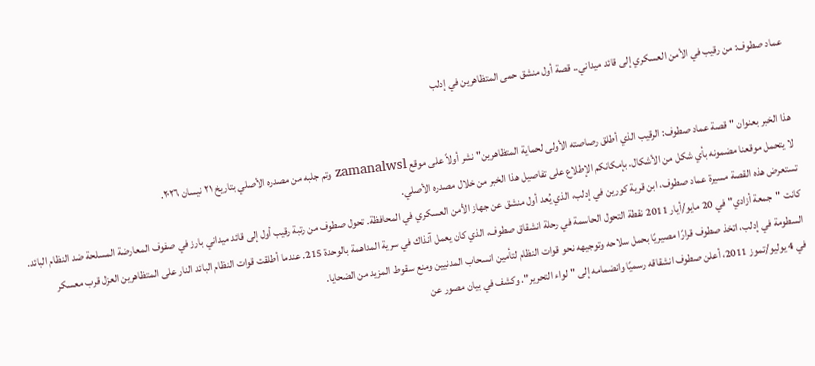عماد صطوف: من رقيب في الأمن العسكري إلى قائد ميداني.. قصة أول منشق حمى المتظاهرين في إدلب


هذا الخبر بعنوان "قصة عماد صطوف: الرقيب الذي أطلق رصاصته الأولى لحماية المتظاهرين" نشر أولاً على موقع zamanalwsl وتم جلبه من مصدره الأصلي بتاريخ ٢١ نيسان ٢٠٢٦.
لا يتحمل موقعنا مضمونه بأي شكل من الأشكال. بإمكانكم الإطلاع على تفاصيل هذا الخبر من خلال مصدره الأصلي.
تستعرض هذه القصة مسيرة عماد صطوف، ابن قرية كورين في إدلب، الذي يُعد أول منشق عن جهاز الأمن العسكري في المحافظة. تحول صطوف من رتبة رقيب أول إلى قائد ميداني بارز في صفوف المعارضة المسلحة ضد النظام البائد.
كانت "جمعة أزادي" في 20 مايو/أيار 2011 نقطة التحول الحاسمة في رحلة انشقاق صطوف، الذي كان يعمل آنذاك في سرية المداهمة بالوحدة 215. عندما أطلقت قوات النظام البائد النار على المتظاهرين العزل قرب معسكر السطومة في إدلب، اتخذ صطوف قرارًا مصيريًا بحمل سلاحه وتوجيهه نحو قوات النظام لتأمين انسحاب المدنيين ومنع سقوط المزيد من الضحايا.
في 4 يوليو/تموز 2011، أعلن صطوف انشقاقه رسميًا وانضمامه إلى "لواء التحرير". وكشف في بيان مصور عن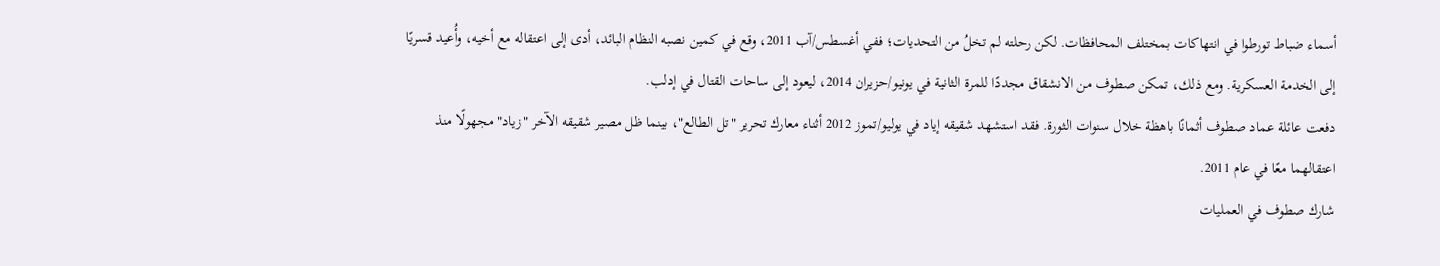أسماء ضباط تورطوا في انتهاكات بمختلف المحافظات. لكن رحلته لم تخلُ من التحديات؛ ففي أغسطس/آب 2011، وقع في كمين نصبه النظام البائد، أدى إلى اعتقاله مع أخيه، وأُعيد قسريًا إلى الخدمة العسكرية. ومع ذلك، تمكن صطوف من الانشقاق مجددًا للمرة الثانية في يونيو/حزيران 2014، ليعود إلى ساحات القتال في إدلب.
دفعت عائلة عماد صطوف أثمانًا باهظة خلال سنوات الثورة. فقد استشهد شقيقه إياد في يوليو/تموز 2012 أثناء معارك تحرير "تل الطالع"، بينما ظل مصير شقيقه الآخر "زياد" مجهولًا منذ اعتقالهما معًا في عام 2011.
شارك صطوف في العمليات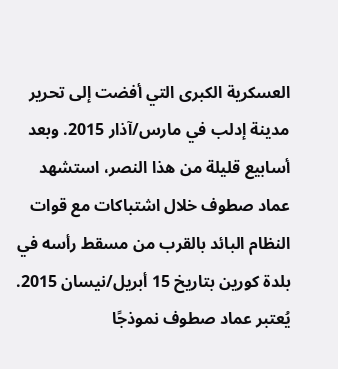العسكرية الكبرى التي أفضت إلى تحرير مدينة إدلب في مارس/آذار 2015. وبعد أسابيع قليلة من هذا النصر، استشهد عماد صطوف خلال اشتباكات مع قوات النظام البائد بالقرب من مسقط رأسه في بلدة كورين بتاريخ 15 أبريل/نيسان 2015.
يُعتبر عماد صطوف نموذجًا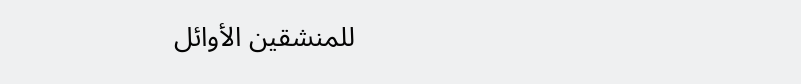للمنشقين الأوائل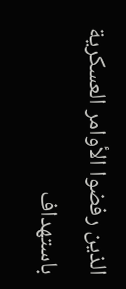الذين رفضوا الأوامر العسكرية باستهداف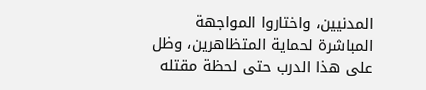المدنيين، واختاروا المواجهة المباشرة لحماية المتظاهرين، وظل على هذا الدرب حتى لحظة مقتله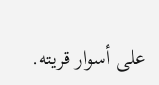على أسوار قريته.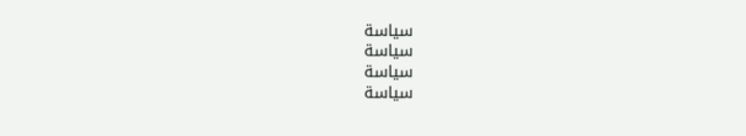سياسة
سياسة
سياسة
سياسة